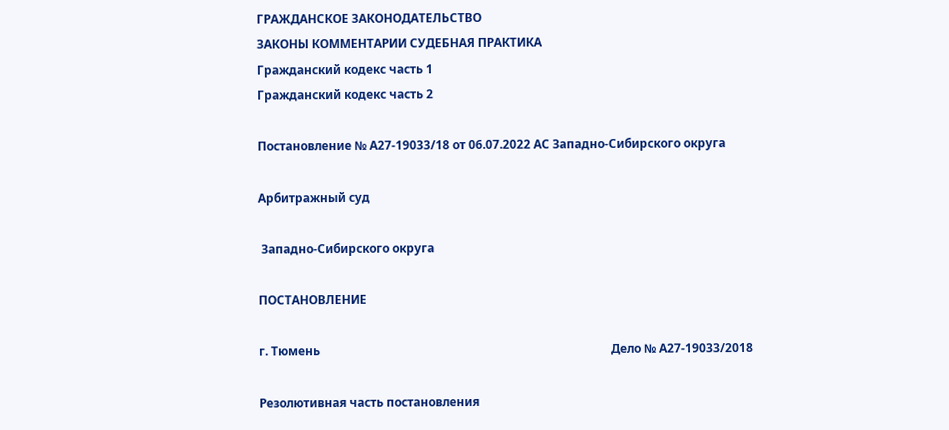ГРАЖДАНСКОЕ ЗАКОНОДАТЕЛЬСТВО
ЗАКОНЫ КОММЕНТАРИИ СУДЕБНАЯ ПРАКТИКА
Гражданский кодекс часть 1
Гражданский кодекс часть 2

Постановление № А27-19033/18 от 06.07.2022 АС Западно-Сибирского округа

Арбитражный суд

 Западно-Сибирского округа

ПОСТАНОВЛЕНИЕ

г. Тюмень                                                                                                 Дело № А27-19033/2018

Резолютивная часть постановления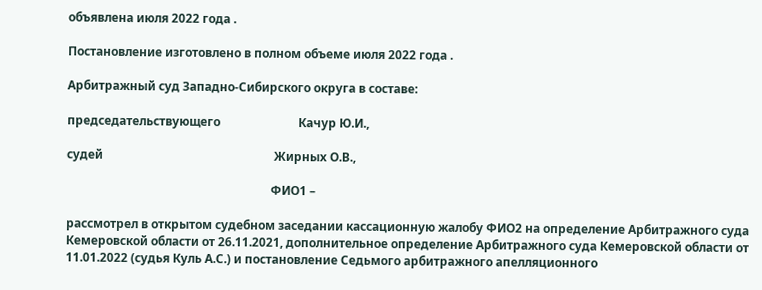объявлена июля 2022 года .

Постановление изготовлено в полном объеме июля 2022 года .

Арбитражный суд Западно-Сибирского округа в составе:

председательствующего                          Качур Ю.И.,

судей                                                         Жирных О.В.,

                                                                    ФИО1 –

рассмотрел в открытом судебном заседании кассационную жалобу ФИО2 на определение Арбитражного суда Кемеровской области от 26.11.2021, дополнительное определение Арбитражного суда Кемеровской области от 11.01.2022 (судья Куль А.С.) и постановление Седьмого арбитражного апелляционного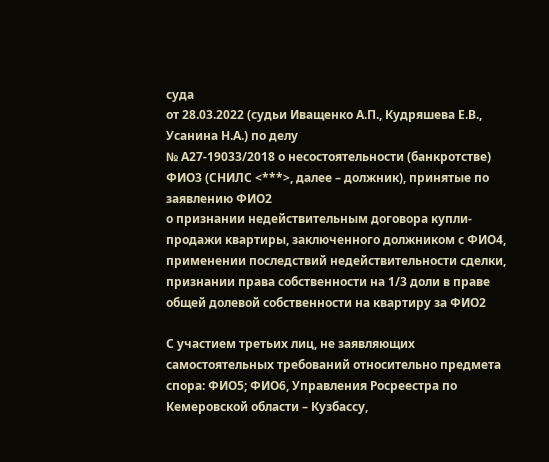суда
от 28.03.2022 (судьи Иващенко А.П., Кудряшева Е.В., Усанина Н.А.) по делу
№ А27-19033/2018 о несостоятельности (банкротстве) ФИО3 (СНИЛС <***>, далее – должник), принятые по заявлению ФИО2
о признании недействительным договора купли-продажи квартиры, заключенного должником с ФИО4, применении последствий недействительности сделки, признании права собственности на 1/3 доли в праве общей долевой собственности на квартиру за ФИО2

С участием третьих лиц, не заявляющих самостоятельных требований относительно предмета спора: ФИО5; ФИО6, Управления Росреестра по Кемеровской области – Кузбассу,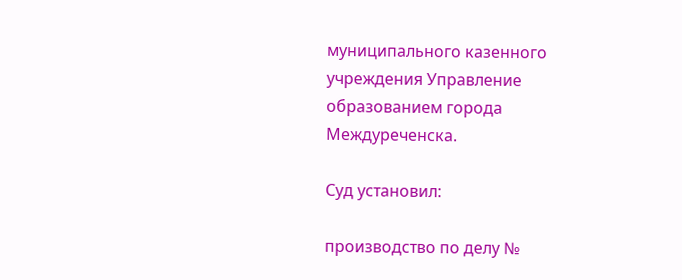муниципального казенного учреждения Управление образованием города Междуреченска.

Суд установил:

производство по делу №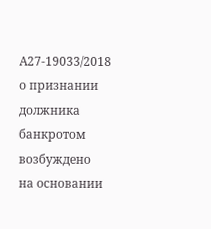А27-19033/2018 о признании должника банкротом возбуждено
на основании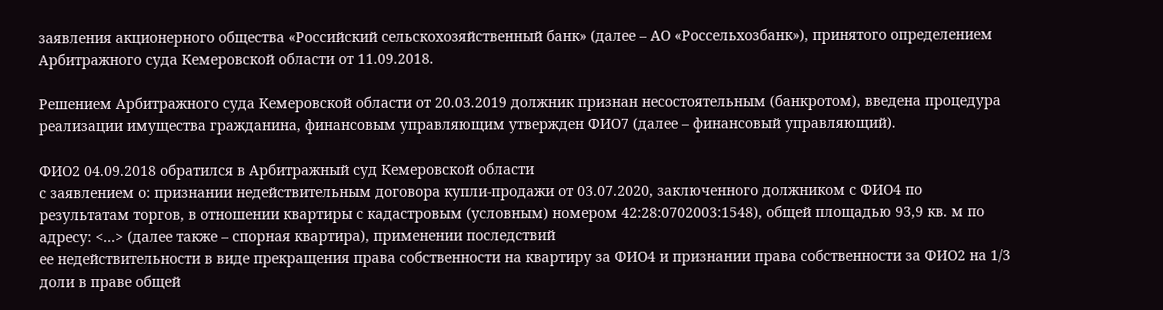заявления акционерного общества «Российский сельскохозяйственный банк» (далее – АО «Россельхозбанк»), принятого определением Арбитражного суда Кемеровской области от 11.09.2018.

Решением Арбитражного суда Кемеровской области от 20.03.2019 должник признан несостоятельным (банкротом), введена процедура реализации имущества гражданина, финансовым управляющим утвержден ФИО7 (далее – финансовый управляющий).

ФИО2 04.09.2018 обратился в Арбитражный суд Кемеровской области
с заявлением о: признании недействительным договора купли-продажи от 03.07.2020, заключенного должником с ФИО4 по результатам торгов, в отношении квартиры с кадастровым (условным) номером 42:28:0702003:1548), общей площадью 93,9 кв. м по адресу: <...> (далее также – спорная квартира), применении последствий
ее недействительности в виде прекращения права собственности на квартиру за ФИО4 и признании права собственности за ФИО2 на 1/3 доли в праве общей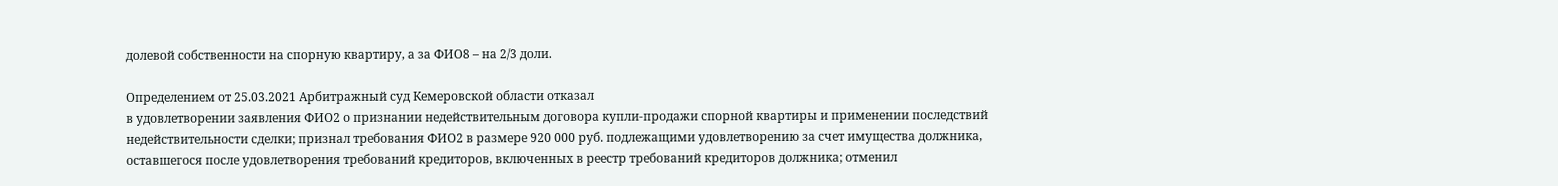долевой собственности на спорную квартиру, а за ФИО8 – на 2/3 доли.

Определением от 25.03.2021 Арбитражный суд Кемеровской области отказал
в удовлетворении заявления ФИО2 о признании недействительным договора купли-продажи спорной квартиры и применении последствий недействительности сделки; признал требования ФИО2 в размере 920 000 руб. подлежащими удовлетворению за счет имущества должника, оставшегося после удовлетворения требований кредиторов, включенных в реестр требований кредиторов должника; отменил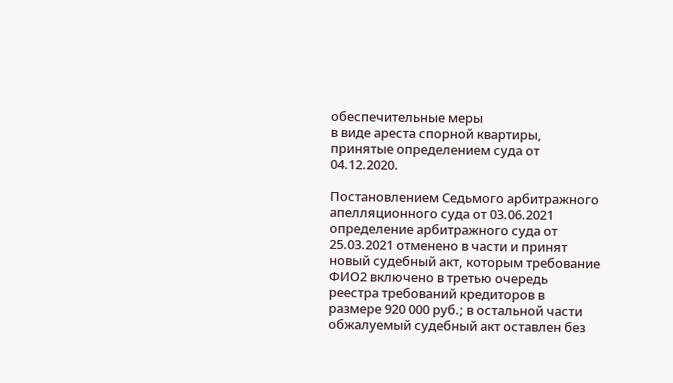обеспечительные меры
в виде ареста спорной квартиры, принятые определением суда от 04.12.2020.

Постановлением Седьмого арбитражного апелляционного суда от 03.06.2021 определение арбитражного суда от 25.03.2021 отменено в части и принят новый судебный акт, которым требование ФИО2 включено в третью очередь реестра требований кредиторов в размере 920 000 руб.; в остальной части обжалуемый судебный акт оставлен без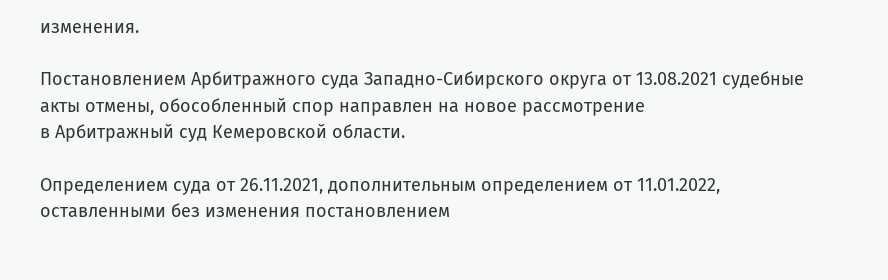изменения.

Постановлением Арбитражного суда Западно-Сибирского округа от 13.08.2021 судебные акты отмены, обособленный спор направлен на новое рассмотрение
в Арбитражный суд Кемеровской области.

Определением суда от 26.11.2021, дополнительным определением от 11.01.2022, оставленными без изменения постановлением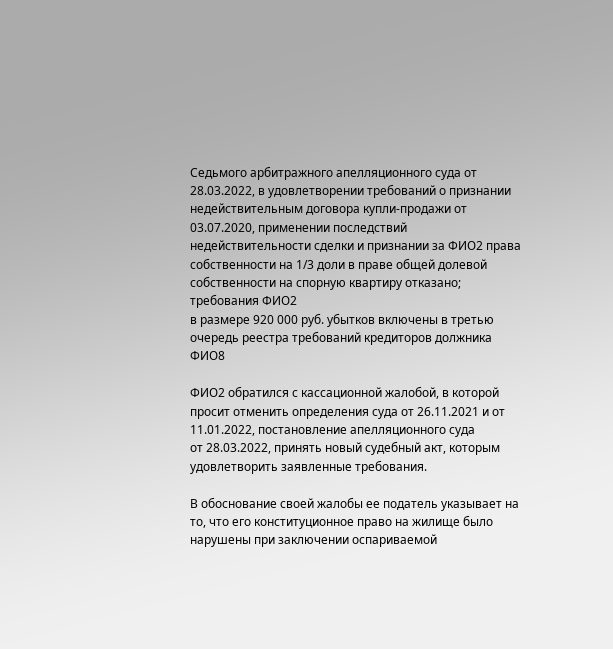Седьмого арбитражного апелляционного суда от 28.03.2022, в удовлетворении требований о признании недействительным договора купли-продажи от 03.07.2020, применении последствий недействительности сделки и признании за ФИО2 права собственности на 1/3 доли в праве общей долевой собственности на спорную квартиру отказано; требования ФИО2
в размере 920 000 руб. убытков включены в третью очередь реестра требований кредиторов должника ФИО8

ФИО2 обратился с кассационной жалобой, в которой просит отменить определения суда от 26.11.2021 и от 11.01.2022, постановление апелляционного суда
от 28.03.2022, принять новый судебный акт, которым удовлетворить заявленные требования.

В обоснование своей жалобы ее податель указывает на то, что его конституционное право на жилище было нарушены при заключении оспариваемой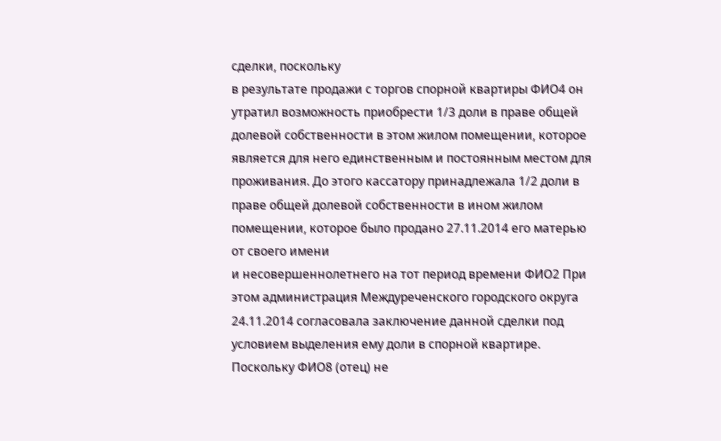сделки, поскольку
в результате продажи с торгов спорной квартиры ФИО4 он утратил возможность приобрести 1/3 доли в праве общей долевой собственности в этом жилом помещении, которое является для него единственным и постоянным местом для проживания. До этого кассатору принадлежала 1/2 доли в праве общей долевой собственности в ином жилом помещении, которое было продано 27.11.2014 его матерью от своего имени
и несовершеннолетнего на тот период времени ФИО2 При этом администрация Междуреченского городского округа 24.11.2014 согласовала заключение данной сделки под условием выделения ему доли в спорной квартире. Поскольку ФИО8 (отец) не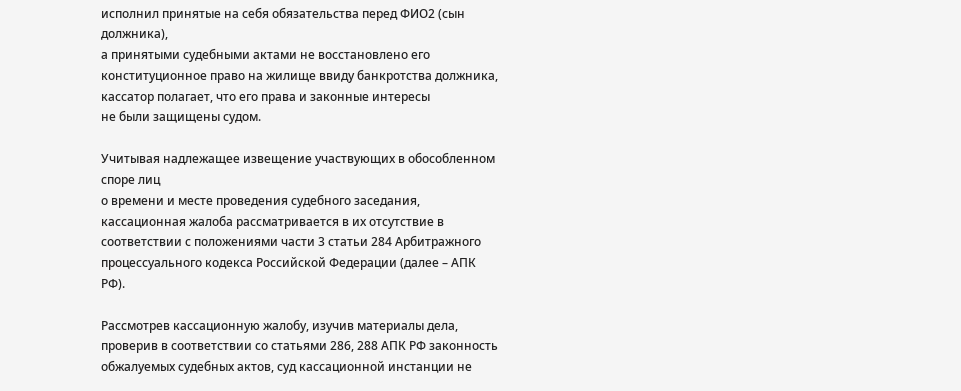исполнил принятые на себя обязательства перед ФИО2 (сын должника),
а принятыми судебными актами не восстановлено его конституционное право на жилище ввиду банкротства должника, кассатор полагает, что его права и законные интересы
не были защищены судом.

Учитывая надлежащее извещение участвующих в обособленном споре лиц
о времени и месте проведения судебного заседания, кассационная жалоба рассматривается в их отсутствие в соответствии с положениями части 3 статьи 284 Арбитражного процессуального кодекса Российской Федерации (далее – АПК РФ).

Рассмотрев кассационную жалобу, изучив материалы дела, проверив в соответствии со статьями 286, 288 АПК РФ законность обжалуемых судебных актов, суд кассационной инстанции не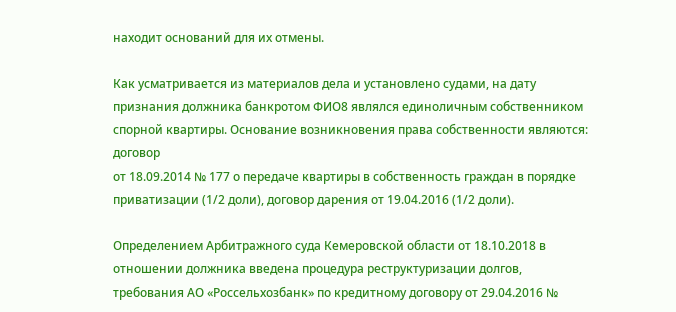находит оснований для их отмены.

Как усматривается из материалов дела и установлено судами, на дату признания должника банкротом ФИО8 являлся единоличным собственником спорной квартиры. Основание возникновения права собственности являются: договор
от 18.09.2014 № 177 о передаче квартиры в собственность граждан в порядке приватизации (1/2 доли), договор дарения от 19.04.2016 (1/2 доли).

Определением Арбитражного суда Кемеровской области от 18.10.2018 в отношении должника введена процедура реструктуризации долгов, требования АО «Россельхозбанк» по кредитному договору от 29.04.2016 №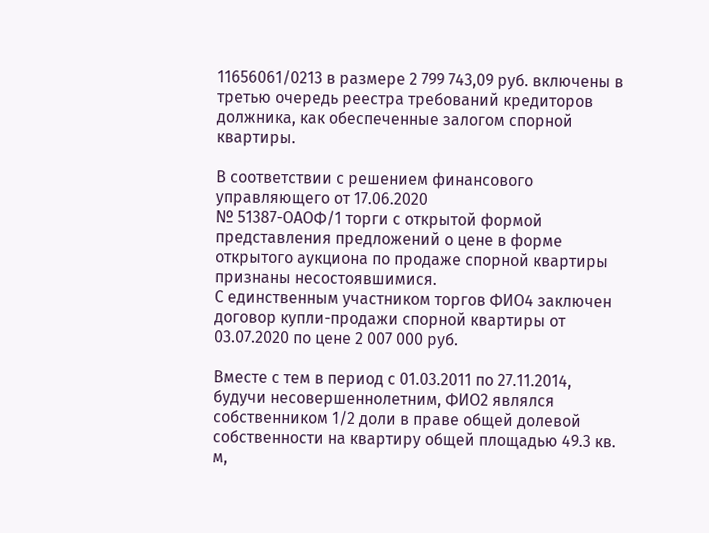11656061/0213 в размере 2 799 743,09 руб. включены в третью очередь реестра требований кредиторов должника, как обеспеченные залогом спорной квартиры.

В соответствии с решением финансового управляющего от 17.06.2020
№ 51387-ОАОФ/1 торги с открытой формой представления предложений о цене в форме открытого аукциона по продаже спорной квартиры признаны несостоявшимися.
С единственным участником торгов ФИО4 заключен договор купли-продажи спорной квартиры от 03.07.2020 по цене 2 007 000 руб.

Вместе с тем в период с 01.03.2011 по 27.11.2014, будучи несовершеннолетним, ФИО2 являлся собственником 1/2 доли в праве общей долевой собственности на квартиру общей площадью 49.3 кв. м,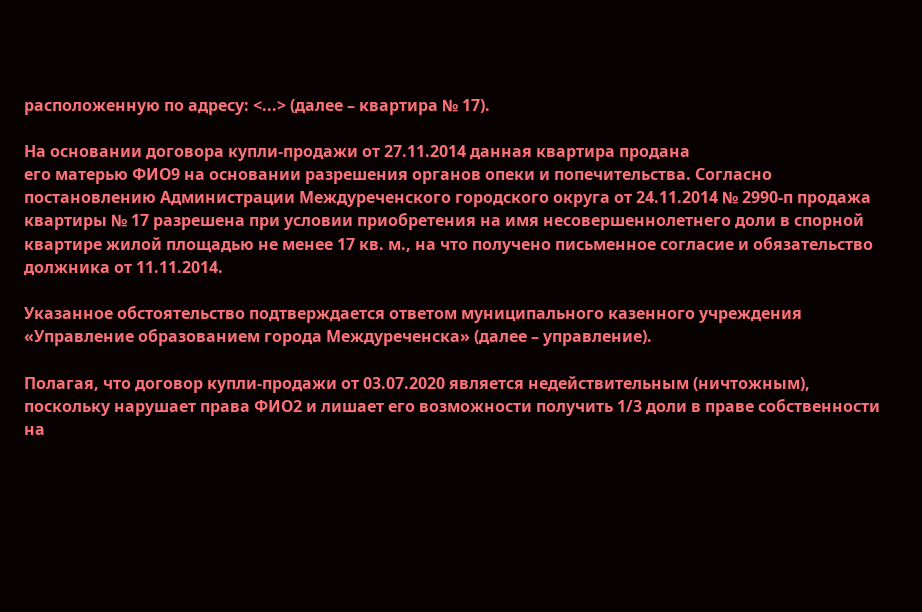расположенную по адресу: <...> (далее – квартира № 17).

На основании договора купли-продажи от 27.11.2014 данная квартира продана
его матерью ФИО9 на основании разрешения органов опеки и попечительства. Согласно постановлению Администрации Междуреченского городского округа от 24.11.2014 № 2990-п продажа квартиры № 17 разрешена при условии приобретения на имя несовершеннолетнего доли в спорной квартире жилой площадью не менее 17 кв. м., на что получено письменное согласие и обязательство должника от 11.11.2014.

Указанное обстоятельство подтверждается ответом муниципального казенного учреждения «Управление образованием города Междуреченска» (далее – управление).

Полагая, что договор купли-продажи от 03.07.2020 является недействительным (ничтожным), поскольку нарушает права ФИО2 и лишает его возможности получить 1/3 доли в праве собственности на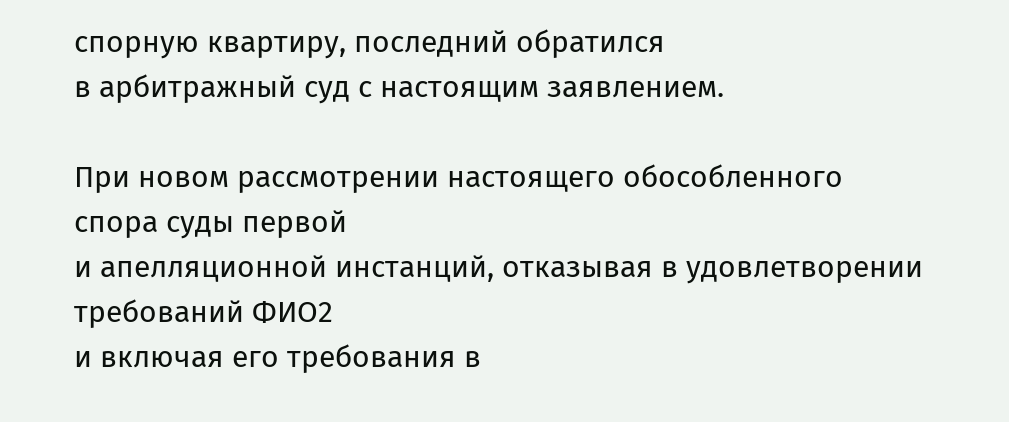спорную квартиру, последний обратился
в арбитражный суд с настоящим заявлением.

При новом рассмотрении настоящего обособленного спора суды первой
и апелляционной инстанций, отказывая в удовлетворении требований ФИО2
и включая его требования в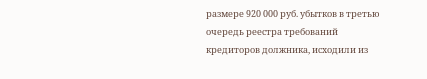размере 920 000 руб. убытков в третью очередь реестра требований кредиторов должника, исходили из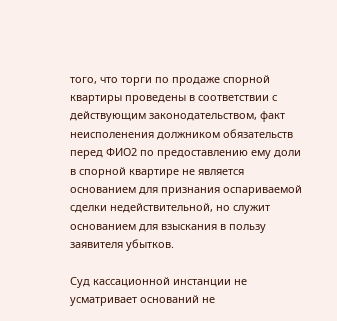того, что торги по продаже спорной квартиры проведены в соответствии с действующим законодательством, факт неисполенения должником обязательств перед ФИО2 по предоставлению ему доли в спорной квартире не является основанием для признания оспариваемой сделки недействительной, но служит основанием для взыскания в пользу заявителя убытков.

Суд кассационной инстанции не усматривает оснований не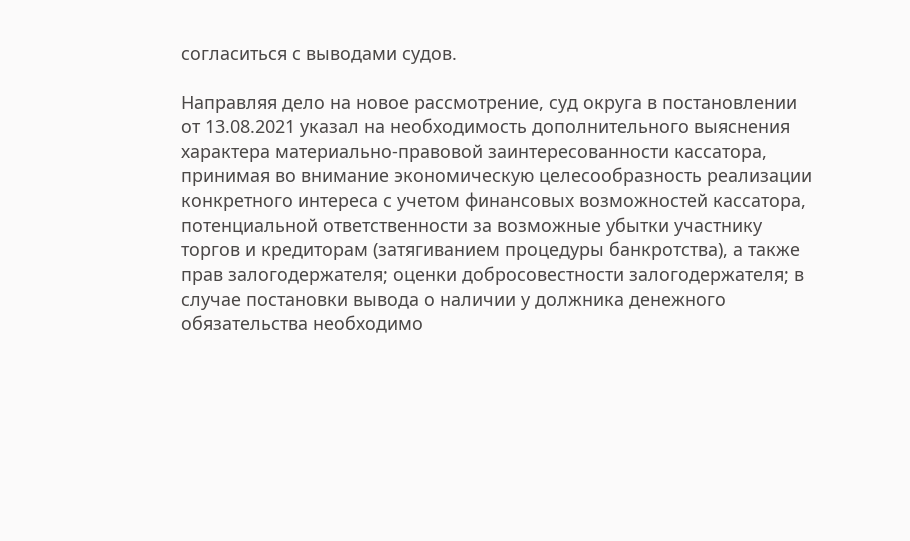согласиться с выводами судов.

Направляя дело на новое рассмотрение, суд округа в постановлении
от 13.08.2021 указал на необходимость дополнительного выяснения характера материально-правовой заинтересованности кассатора, принимая во внимание экономическую целесообразность реализации конкретного интереса с учетом финансовых возможностей кассатора, потенциальной ответственности за возможные убытки участнику торгов и кредиторам (затягиванием процедуры банкротства), а также прав залогодержателя; оценки добросовестности залогодержателя; в случае постановки вывода о наличии у должника денежного обязательства необходимо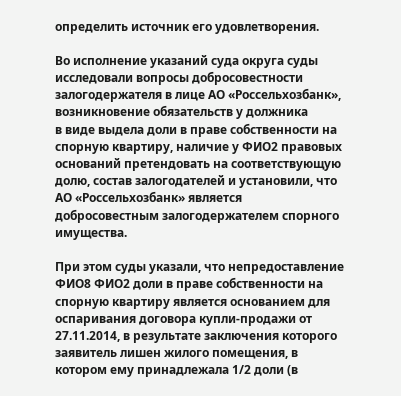определить источник его удовлетворения.

Во исполнение указаний суда округа суды исследовали вопросы добросовестности залогодержателя в лице АО «Россельхозбанк», возникновение обязательств у должника
в виде выдела доли в праве собственности на спорную квартиру, наличие у ФИО2 правовых оснований претендовать на соответствующую долю, состав залогодателей и установили, что АО «Россельхозбанк» является добросовестным залогодержателем спорного имущества.

При этом суды указали, что непредоставление ФИО8 ФИО2 доли в праве собственности на спорную квартиру является основанием для оспаривания договора купли-продажи от 27.11.2014, в результате заключения которого заявитель лишен жилого помещения, в котором ему принадлежала 1/2 доли (в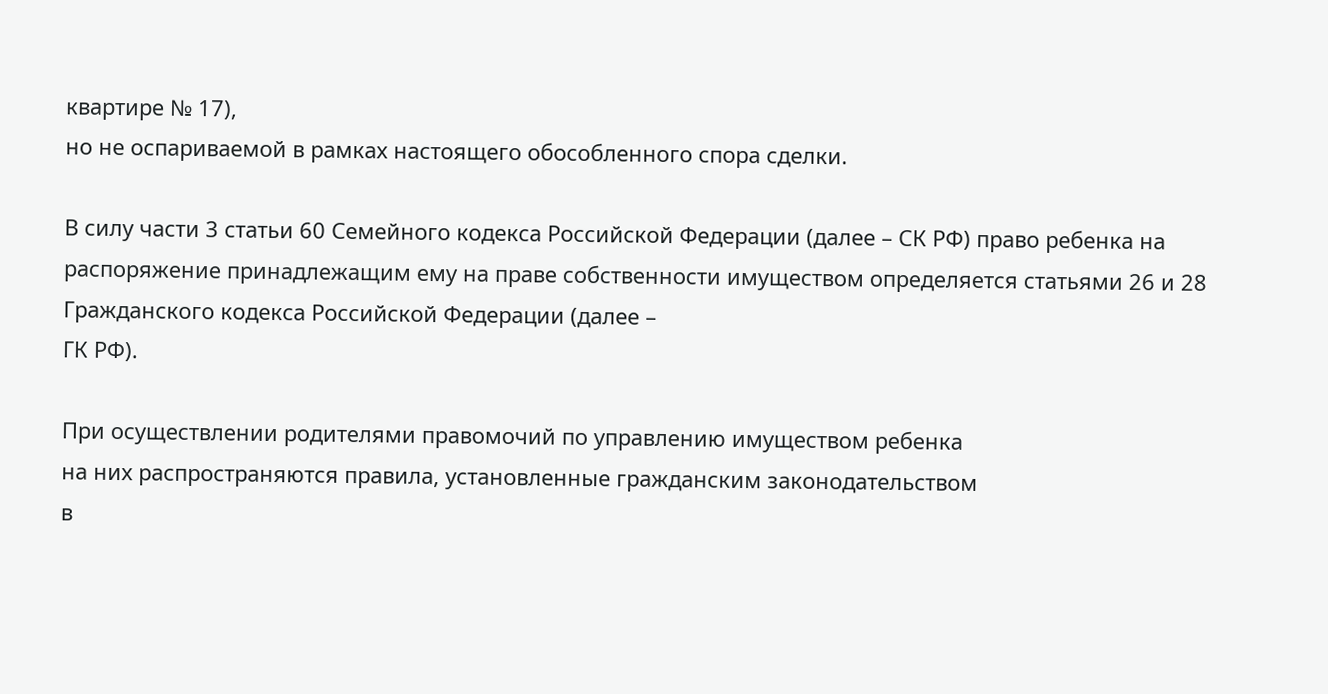квартире № 17),
но не оспариваемой в рамках настоящего обособленного спора сделки.

В силу части 3 статьи 60 Семейного кодекса Российской Федерации (далее – СК РФ) право ребенка на распоряжение принадлежащим ему на праве собственности имуществом определяется статьями 26 и 28 Гражданского кодекса Российской Федерации (далее –
ГК РФ).

При осуществлении родителями правомочий по управлению имуществом ребенка
на них распространяются правила, установленные гражданским законодательством
в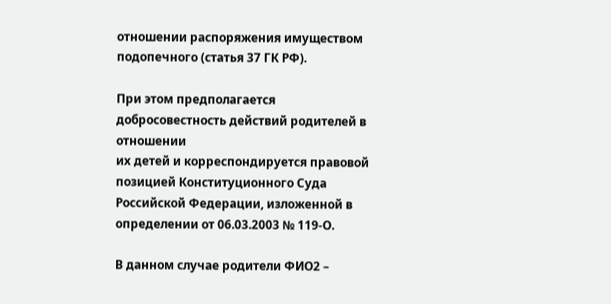отношении распоряжения имуществом подопечного (статья 37 ГК РФ).

При этом предполагается добросовестность действий родителей в отношении
их детей и корреспондируется правовой позицией Конституционного Суда Российской Федерации, изложенной в определении от 06.03.2003 № 119-О.

В данном случае родители ФИО2 –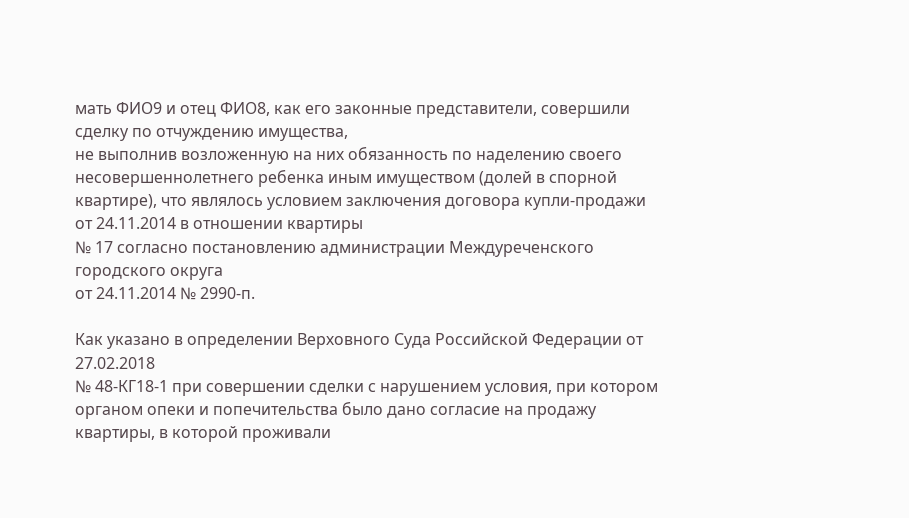мать ФИО9 и отец ФИО8, как его законные представители, совершили сделку по отчуждению имущества,
не выполнив возложенную на них обязанность по наделению своего несовершеннолетнего ребенка иным имуществом (долей в спорной квартире), что являлось условием заключения договора купли-продажи от 24.11.2014 в отношении квартиры
№ 17 согласно постановлению администрации Междуреченского городского округа
от 24.11.2014 № 2990-п.

Как указано в определении Верховного Суда Российской Федерации от 27.02.2018
№ 48-КГ18-1 при совершении сделки с нарушением условия, при котором органом опеки и попечительства было дано согласие на продажу квартиры, в которой проживали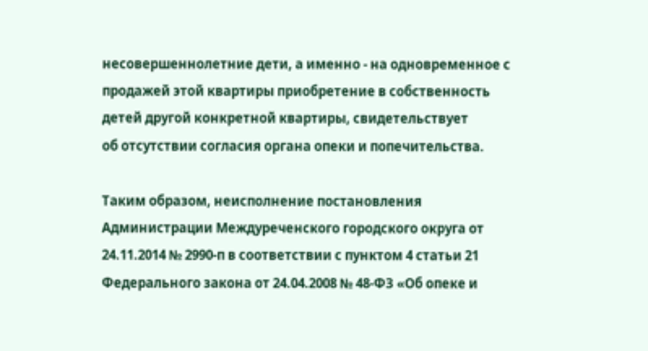несовершеннолетние дети, а именно - на одновременное с продажей этой квартиры приобретение в собственность детей другой конкретной квартиры, свидетельствует
об отсутствии согласия органа опеки и попечительства.

Таким образом, неисполнение постановления Администрации Междуреченского городского округа от 24.11.2014 № 2990-п в соответствии с пунктом 4 статьи 21 Федерального закона от 24.04.2008 № 48-ФЗ «Об опеке и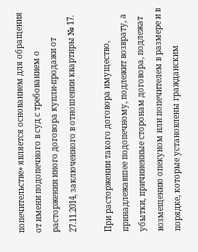попечительстве» является основанием для обращения от имени подопечного в суд с требованием о расторжении иного договора купли-продажи от 27.11.2014, заключенного в отношении квартиры № 17.

При расторжении такого договора имущество, принадлежавшее подопечному, подлежит возврату, а убытки, причиненные сторонам договора, подлежат возмещению опекуном или попечителем в размере и в порядке, которые установлены гражданским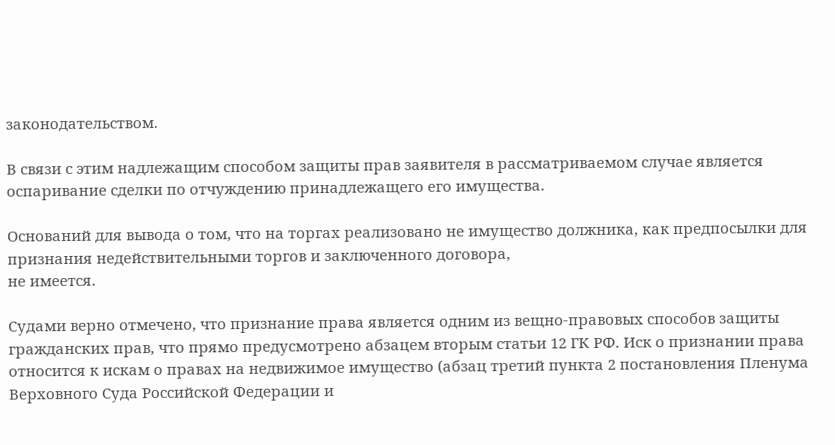законодательством.

В связи с этим надлежащим способом защиты прав заявителя в рассматриваемом случае является оспаривание сделки по отчуждению принадлежащего его имущества.

Оснований для вывода о том, что на торгах реализовано не имущество должника, как предпосылки для признания недействительными торгов и заключенного договора,
не имеется.

Судами верно отмечено, что признание права является одним из вещно-правовых способов защиты гражданских прав, что прямо предусмотрено абзацем вторым статьи 12 ГК РФ. Иск о признании права относится к искам о правах на недвижимое имущество (абзац третий пункта 2 постановления Пленума Верховного Суда Российской Федерации и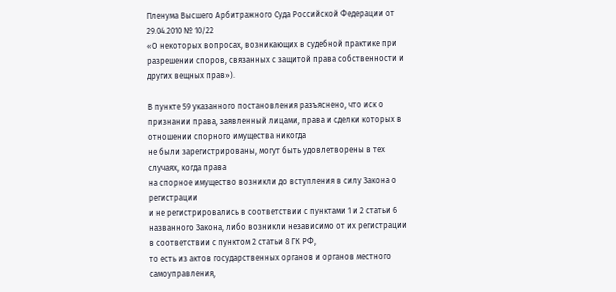Пленума Высшего Арбитражного Суда Российской Федерации от 29.04.2010 № 10/22
«О некоторых вопросах, возникающих в судебной практике при разрешении споров, связанных с защитой права собственности и других вещных прав»).

В пункте 59 указанного постановления разъяснено, что иск о признании права, заявленный лицами, права и сделки которых в отношении спорного имущества никогда
не были зарегистрированы, могут быть удовлетворены в тех случаях, когда права
на спорное имущество возникли до вступления в силу Закона о регистрации
и не регистрировались в соответствии с пунктами 1 и 2 статьи 6 названного Закона, либо возникли независимо от их регистрации в соответствии с пунктом 2 статьи 8 ГК РФ,
то есть из актов государственных органов и органов местного самоуправления,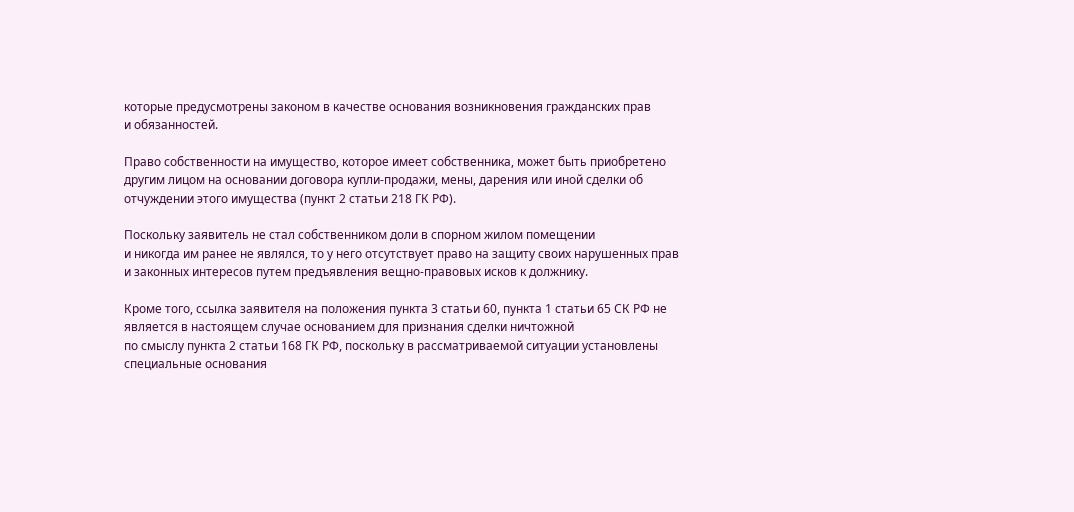которые предусмотрены законом в качестве основания возникновения гражданских прав
и обязанностей.

Право собственности на имущество, которое имеет собственника, может быть приобретено другим лицом на основании договора купли-продажи, мены, дарения или иной сделки об отчуждении этого имущества (пункт 2 статьи 218 ГК РФ).

Поскольку заявитель не стал собственником доли в спорном жилом помещении
и никогда им ранее не являлся, то у него отсутствует право на защиту своих нарушенных прав и законных интересов путем предъявления вещно-правовых исков к должнику.

Кроме того, ссылка заявителя на положения пункта 3 статьи 60, пункта 1 статьи 65 СК РФ не является в настоящем случае основанием для признания сделки ничтожной
по смыслу пункта 2 статьи 168 ГК РФ, поскольку в рассматриваемой ситуации установлены специальные основания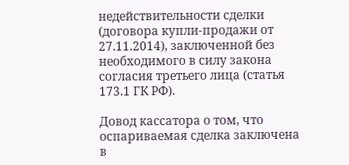недействительности сделки (договора купли-продажи от 27.11.2014), заключенной без необходимого в силу закона согласия третьего лица (статья 173.1 ГК РФ).

Довод кассатора о том, что оспариваемая сделка заключена в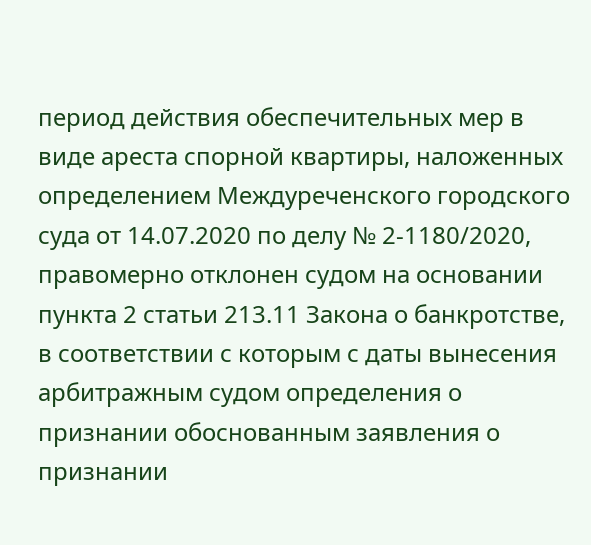период действия обеспечительных мер в виде ареста спорной квартиры, наложенных определением Междуреченского городского суда от 14.07.2020 по делу № 2-1180/2020, правомерно отклонен судом на основании пункта 2 статьи 213.11 Закона о банкротстве, в соответствии с которым с даты вынесения арбитражным судом определения о признании обоснованным заявления о признании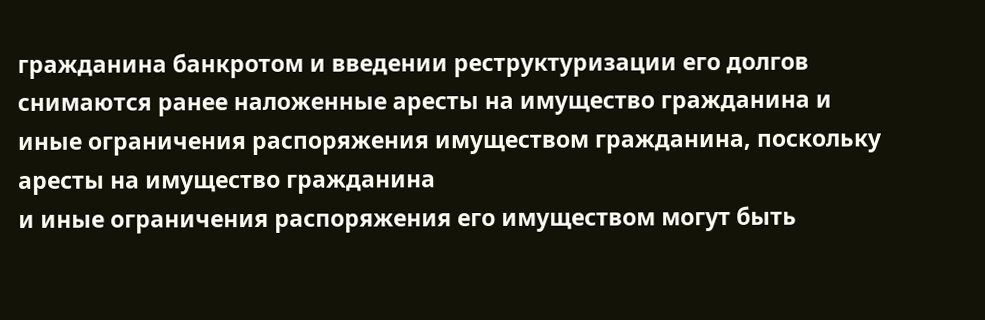гражданина банкротом и введении реструктуризации его долгов снимаются ранее наложенные аресты на имущество гражданина и иные ограничения распоряжения имуществом гражданина, поскольку аресты на имущество гражданина
и иные ограничения распоряжения его имуществом могут быть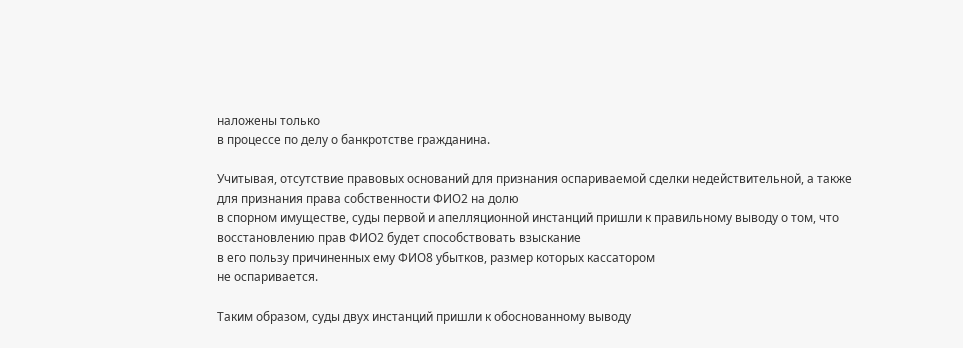наложены только
в процессе по делу о банкротстве гражданина.

Учитывая, отсутствие правовых оснований для признания оспариваемой сделки недействительной, а также для признания права собственности ФИО2 на долю
в спорном имуществе, суды первой и апелляционной инстанций пришли к правильному выводу о том, что восстановлению прав ФИО2 будет способствовать взыскание
в его пользу причиненных ему ФИО8 убытков, размер которых кассатором
не оспаривается.

Таким образом, суды двух инстанций пришли к обоснованному выводу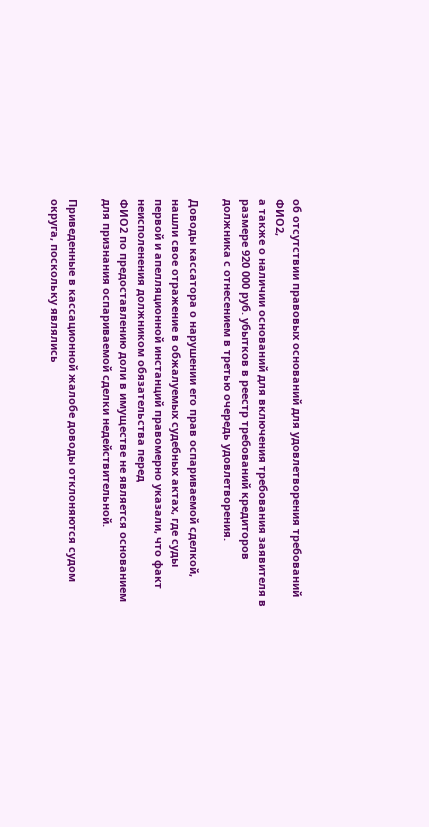об отсутствии правовых оснований для удовлетворения требований ФИО2,
а также о наличии оснований для включения требования заявителя в размере 920 000 руб. убытков в реестр требований кредиторов должника с отнесением в третью очередь удовлетворения.

Доводы кассатора о нарушении его прав оспариваемой сделкой, нашли свое отражение в обжалуемых судебных актах, где суды первой и апелляционной инстанций правомерно указали, что факт неисполенения должником обязательства перед
ФИО2 по предоставлению доли в имуществе не является основанием
для признания оспариваемой сделки недействительной.

Приведенные в кассационной жалобе доводы отклоняются судом округа, поскольку являлись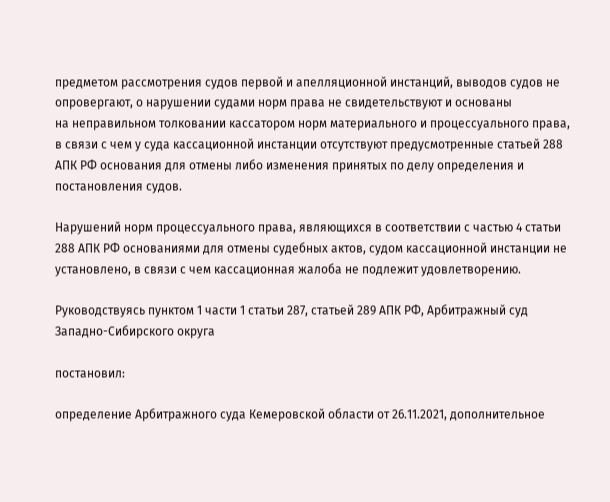предметом рассмотрения судов первой и апелляционной инстанций, выводов судов не опровергают, о нарушении судами норм права не свидетельствуют и основаны
на неправильном толковании кассатором норм материального и процессуального права,
в связи с чем у суда кассационной инстанции отсутствуют предусмотренные статьей 288 АПК РФ основания для отмены либо изменения принятых по делу определения и постановления судов.

Нарушений норм процессуального права, являющихся в соответствии с частью 4 статьи 288 АПК РФ основаниями для отмены судебных актов, судом кассационной инстанции не установлено, в связи с чем кассационная жалоба не подлежит удовлетворению.

Руководствуясь пунктом 1 части 1 статьи 287, статьей 289 АПК РФ, Арбитражный суд Западно-Сибирского округа

постановил:

определение Арбитражного суда Кемеровской области от 26.11.2021, дополнительное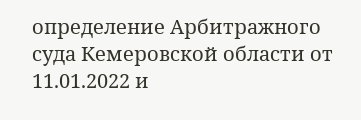определение Арбитражного суда Кемеровской области от 11.01.2022 и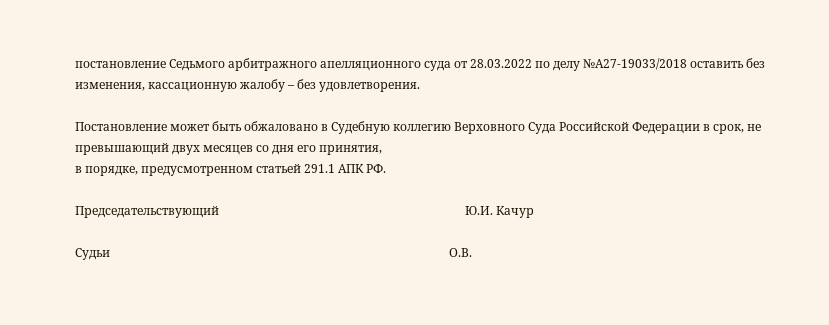постановление Седьмого арбитражного апелляционного суда от 28.03.2022 по делу №А27-19033/2018 оставить без изменения, кассационную жалобу – без удовлетворения.

Постановление может быть обжаловано в Судебную коллегию Верховного Суда Российской Федерации в срок, не превышающий двух месяцев со дня его принятия,
в порядке, предусмотренном статьей 291.1 АПК РФ.

Председательствующий                                                                                  Ю.И. Качур

Судьи                                                                                                                 О.В.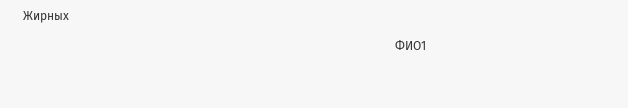Жирных

                                                                                                                            ФИО1